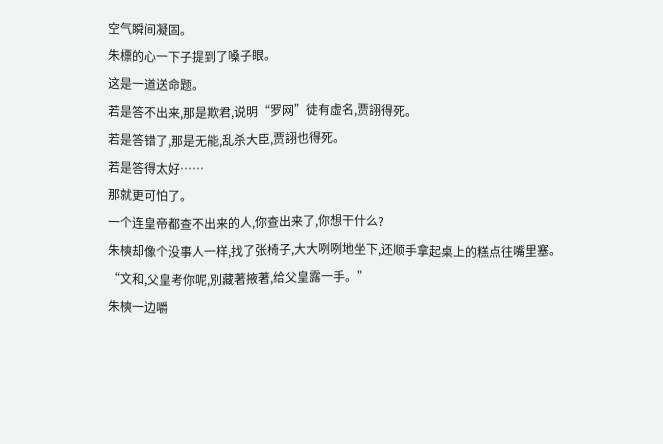空气瞬间凝固。
朱標的心一下子提到了嗓子眼。
这是一道送命题。
若是答不出来,那是欺君,说明“罗网”徒有虚名,贾詡得死。
若是答错了,那是无能,乱杀大臣,贾詡也得死。
若是答得太好……
那就更可怕了。
一个连皇帝都查不出来的人,你查出来了,你想干什么?
朱樉却像个没事人一样,找了张椅子,大大咧咧地坐下,还顺手拿起桌上的糕点往嘴里塞。
“文和,父皇考你呢,別藏著掖著,给父皇露一手。”
朱樉一边嚼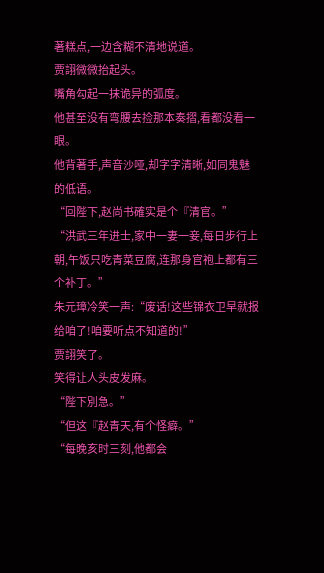著糕点,一边含糊不清地说道。
贾詡微微抬起头。
嘴角勾起一抹诡异的弧度。
他甚至没有弯腰去捡那本奏摺,看都没看一眼。
他背著手,声音沙哑,却字字清晰,如同鬼魅的低语。
“回陛下,赵尚书確实是个『清官。”
“洪武三年进士,家中一妻一妾,每日步行上朝,午饭只吃青菜豆腐,连那身官袍上都有三个补丁。”
朱元璋冷笑一声:“废话!这些锦衣卫早就报给咱了!咱要听点不知道的!”
贾詡笑了。
笑得让人头皮发麻。
“陛下別急。”
“但这『赵青天,有个怪癖。”
“每晚亥时三刻,他都会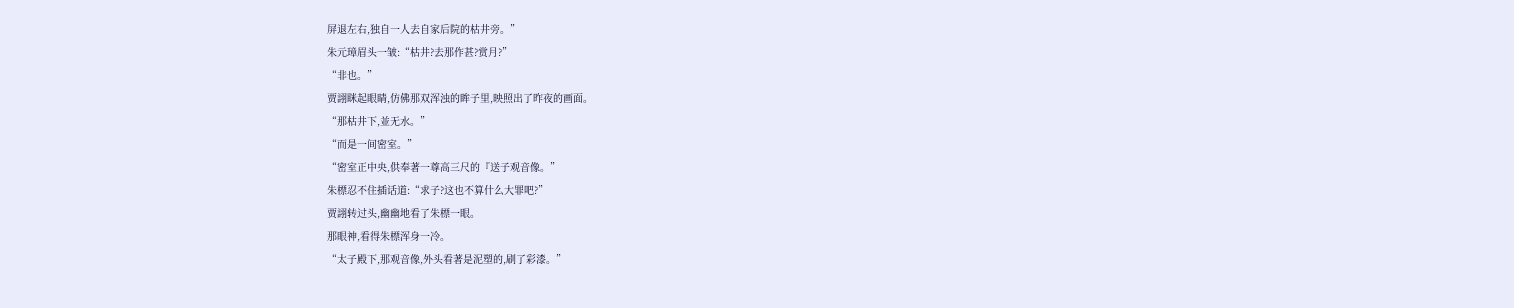屏退左右,独自一人去自家后院的枯井旁。”
朱元璋眉头一皱:“枯井?去那作甚?赏月?”
“非也。”
贾詡眯起眼睛,仿佛那双浑浊的眸子里,映照出了昨夜的画面。
“那枯井下,並无水。”
“而是一间密室。”
“密室正中央,供奉著一尊高三尺的『送子观音像。”
朱標忍不住插话道:“求子?这也不算什么大罪吧?”
贾詡转过头,幽幽地看了朱標一眼。
那眼神,看得朱標浑身一冷。
“太子殿下,那观音像,外头看著是泥塑的,刷了彩漆。”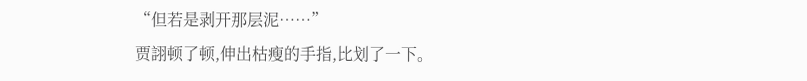“但若是剥开那层泥……”
贾詡顿了顿,伸出枯瘦的手指,比划了一下。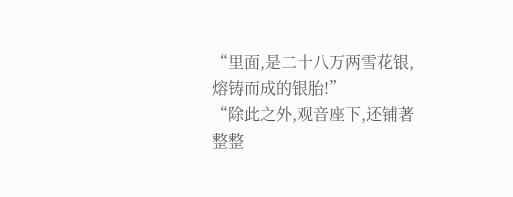“里面,是二十八万两雪花银,熔铸而成的银胎!”
“除此之外,观音座下,还铺著整整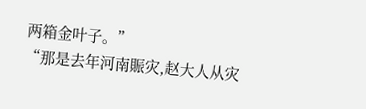两箱金叶子。”
“那是去年河南賑灾,赵大人从灾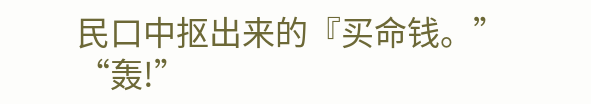民口中抠出来的『买命钱。”
“轰!”